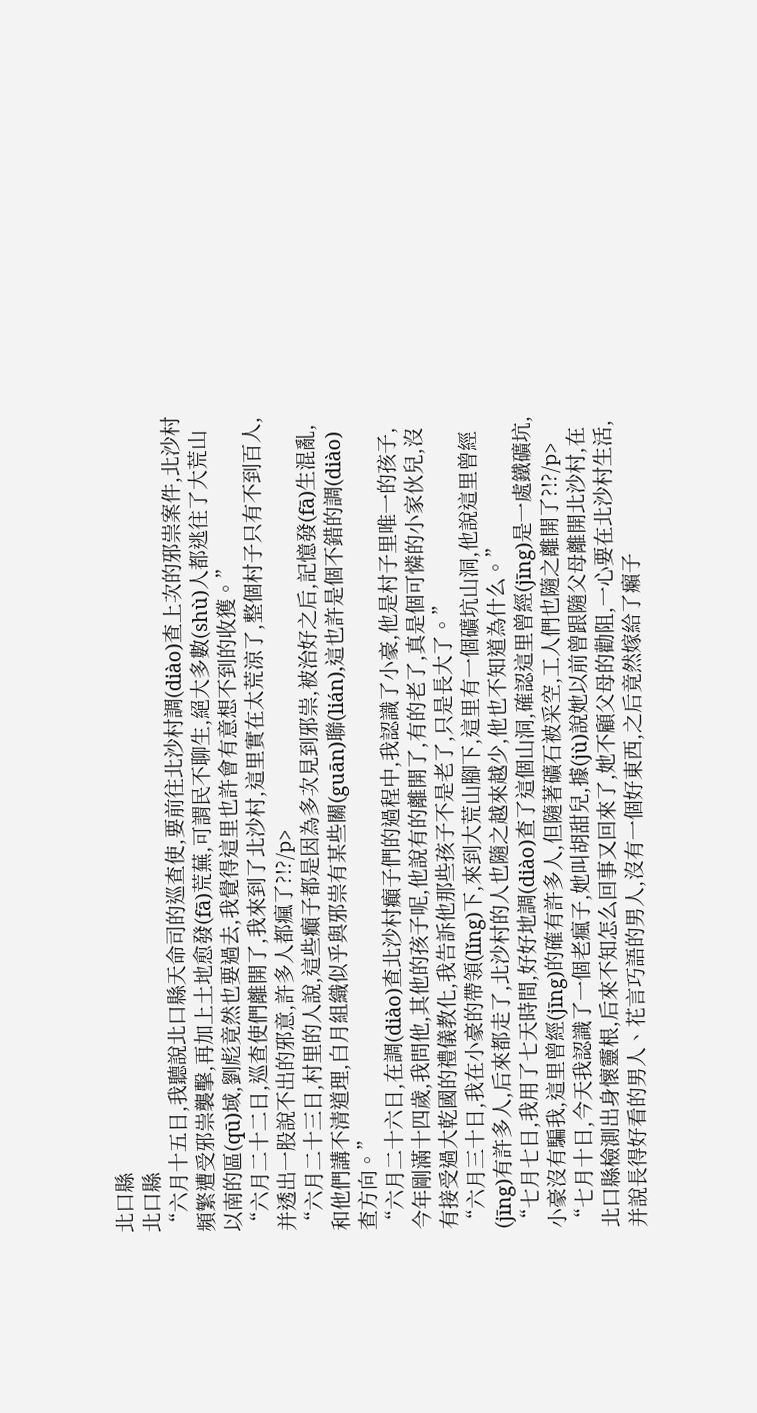北口縣
北口縣
“六月十五日,我聽說北口縣天命司的巡查使,要前往北沙村調(diào)查上次的邪祟案件,北沙村頻繁遭受邪祟襲擊,再加上土地愈發(fā)荒蕪,可謂民不聊生,絕大多數(shù)人都逃往了大荒山以南的區(qū)域,劉彪竟然也要過去,我覺得這里也許會有意想不到的收獲。”
“六月二十二日,巡查使們離開了,我來到了北沙村,這里實在太荒涼了,整個村子只有不到百人,并透出一股說不出的邪意,許多人都瘋了?!?/p>
“六月二十三日,村里的人說,這些癲子都是因為多次見到邪祟,被治好之后,記憶發(fā)生混亂,和他們講不清道理,白月組織似乎與邪祟有某些關(guān)聯(lián),這也許是個不錯的調(diào)查方向。”
“六月二十六日,在調(diào)查北沙村癲子們的過程中,我認識了小豪,他是村子里唯一的孩子,今年剛滿十四歲,我問他,其他的孩子呢,他說有的離開了,有的老了,真是個可憐的小家伙兒,沒有接受過大乾國的禮儀教化,我告訴他那些孩子不是老了,只是長大了。”
“六月三十日,我在小豪的帶領(lǐng)下,來到大荒山腳下,這里有一個礦坑山洞,他說這里曾經(jīng)有許多人,后來都走了,北沙村的人也隨之越來越少,他也不知道為什么。”
“七月七日,我用了七天時間,好好地調(diào)查了這個山洞,確認這里曾經(jīng)是一處鐵礦坑,小豪沒有騙我,這里曾經(jīng)的確有許多人,但隨著礦石被采空,工人們也隨之離開了?!?/p>
“七月十日,今天我認識了一個老瘋子,她叫胡甜兒,據(jù)說她以前曾跟隨父母離開北沙村,在北口縣檢測出身懷靈根,后來不知怎么回事又回來了,她不顧父母的勸阻,一心要在北沙村生活,并說長得好看的男人、花言巧語的男人,沒有一個好東西,之后竟然嫁給了癩子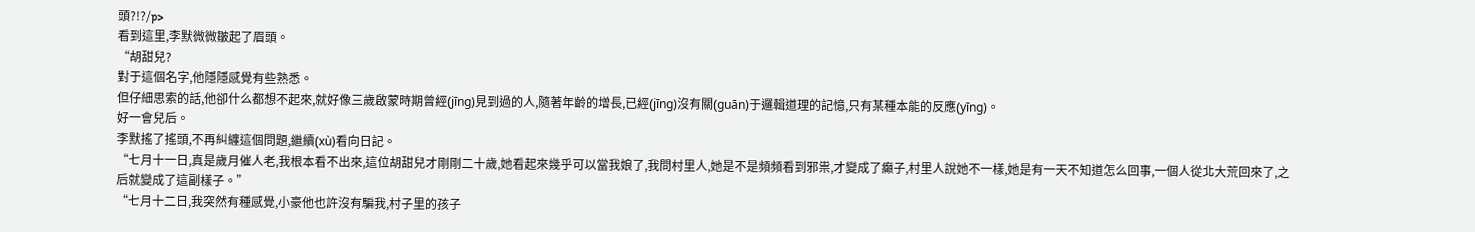頭?!?/p>
看到這里,李默微微皺起了眉頭。
“胡甜兒?
對于這個名字,他隱隱感覺有些熟悉。
但仔細思索的話,他卻什么都想不起來,就好像三歲啟蒙時期曾經(jīng)見到過的人,隨著年齡的增長,已經(jīng)沒有關(guān)于邏輯道理的記憶,只有某種本能的反應(yīng)。
好一會兒后。
李默搖了搖頭,不再糾纏這個問題,繼續(xù)看向日記。
“七月十一日,真是歲月催人老,我根本看不出來,這位胡甜兒才剛剛二十歲,她看起來幾乎可以當我娘了,我問村里人,她是不是頻頻看到邪祟,才變成了癲子,村里人說她不一樣,她是有一天不知道怎么回事,一個人從北大荒回來了,之后就變成了這副樣子。”
“七月十二日,我突然有種感覺,小豪他也許沒有騙我,村子里的孩子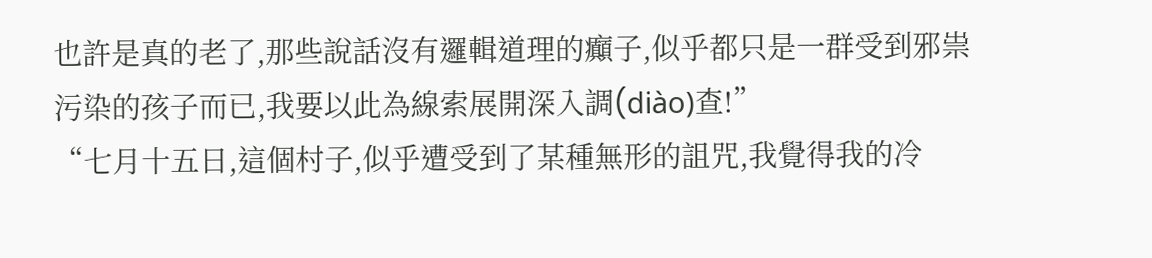也許是真的老了,那些說話沒有邏輯道理的癲子,似乎都只是一群受到邪祟污染的孩子而已,我要以此為線索展開深入調(diào)查!”
“七月十五日,這個村子,似乎遭受到了某種無形的詛咒,我覺得我的冷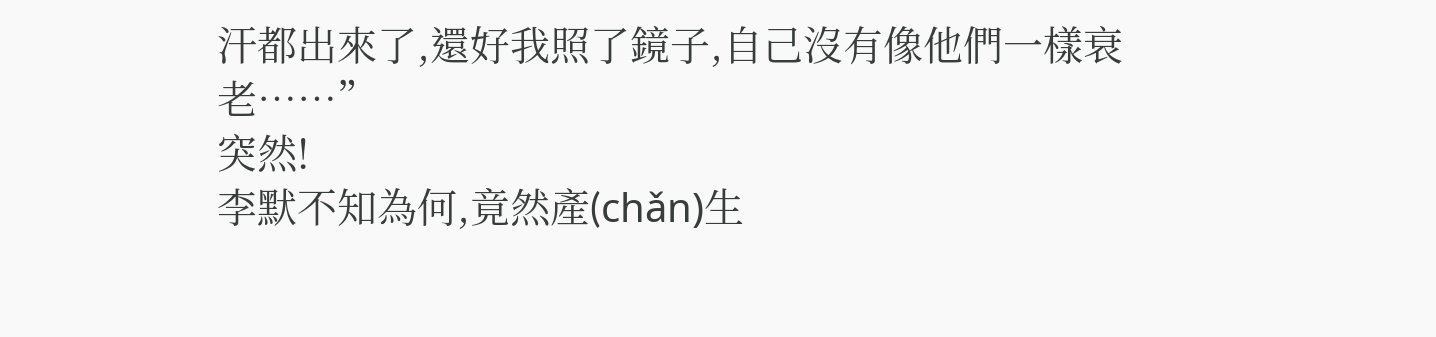汗都出來了,還好我照了鏡子,自己沒有像他們一樣衰老……”
突然!
李默不知為何,竟然產(chǎn)生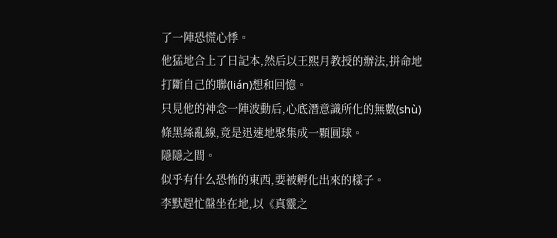了一陣恐慌心悸。
他猛地合上了日記本,然后以王熙月教授的辦法,拼命地打斷自己的聯(lián)想和回憶。
只見他的神念一陣波動后,心底潛意識所化的無數(shù)條黑絲亂線,竟是迅速地聚集成一顆圓球。
隱隱之間。
似乎有什么恐怖的東西,要被孵化出來的樣子。
李默趕忙盤坐在地,以《真靈之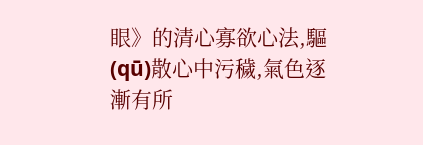眼》的清心寡欲心法,驅(qū)散心中污穢,氣色逐漸有所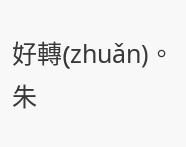好轉(zhuǎn)。
朱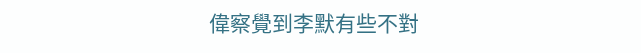偉察覺到李默有些不對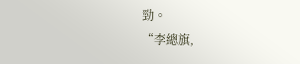勁。
“李總旗,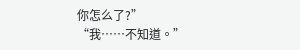你怎么了?”
“我……不知道。”